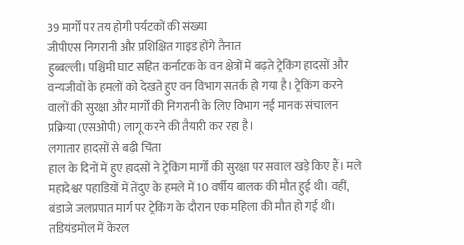39 मार्गों पर तय होगी पर्यटकों की संख्या
जीपीएस निगरानी और प्रशिक्षित गाइड होंगे तैनात
हुब्बल्ली। पश्चिमी घाट सहित कर्नाटक के वन क्षेत्रों में बढ़ते ट्रेकिंग हादसों और वन्यजीवों के हमलों को देखते हुए वन विभाग सतर्क हो गया है। ट्रेकिंग करने वालों की सुरक्षा और मार्गों की निगरानी के लिए विभाग नई मानक संचालन प्रक्रिया (एसओपी) लागू करने की तैयारी कर रहा है।
लगातार हादसों से बढ़ी चिंता
हाल के दिनों में हुए हादसों ने ट्रेकिंग मार्गों की सुरक्षा पर सवाल खड़े किए हैं। मले महादेश्वर पहाडिय़ों में तेंदुए के हमले में 10 वर्षीय बालक की मौत हुई थी। वहीं, बंडाजे जलप्रपात मार्ग पर ट्रेकिंग के दौरान एक महिला की मौत हो गई थी। तडियंडमोल में केरल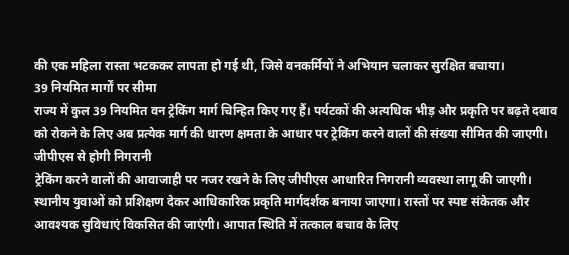की एक महिला रास्ता भटककर लापता हो गई थी, जिसे वनकर्मियों ने अभियान चलाकर सुरक्षित बचाया।
39 नियमित मार्गों पर सीमा
राज्य में कुल 39 नियमित वन ट्रेकिंग मार्ग चिन्हित किए गए हैं। पर्यटकों की अत्यधिक भीड़ और प्रकृति पर बढ़ते दबाव को रोकने के लिए अब प्रत्येक मार्ग की धारण क्षमता के आधार पर ट्रेकिंग करने वालों की संख्या सीमित की जाएगी।
जीपीएस से होगी निगरानी
ट्रेकिंग करने वालों की आवाजाही पर नजर रखने के लिए जीपीएस आधारित निगरानी व्यवस्था लागू की जाएगी। स्थानीय युवाओं को प्रशिक्षण देकर आधिकारिक प्रकृति मार्गदर्शक बनाया जाएगा। रास्तों पर स्पष्ट संकेतक और आवश्यक सुविधाएं विकसित की जाएंगी। आपात स्थिति में तत्काल बचाव के लिए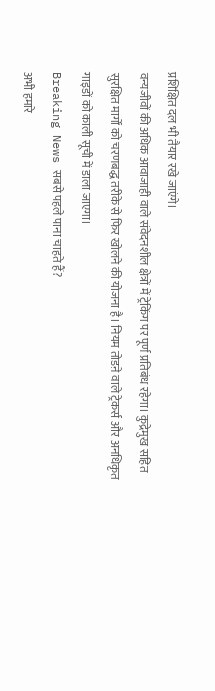प्रशिक्षित दल भी तैयार रखे जाएंगे।
वन्यजीवों की अधिक आवाजाही वाले संवेदनशील क्षेत्रों में ट्रेकिंग पर पूर्ण प्रतिबंध रहेगा। कुद्रेमुख सहित सुरक्षित मार्गों को चरणबद्ध तरीके से फिर खोलने की योजना है। नियम तोडऩे वाले ट्रेकर्स और अनधिकृत गाइडों को काली सूची में डाला जाएगा।
Breaking News सबसे पहले पाना चाहते हैं?
अभी हमारे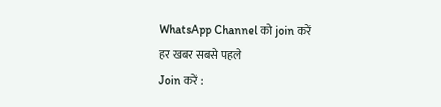WhatsApp Channel को join करें
हर खबर सबसे पहले
Join करें :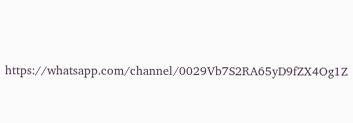https://whatsapp.com/channel/0029Vb7S2RA65yD9fZX4Og1Z